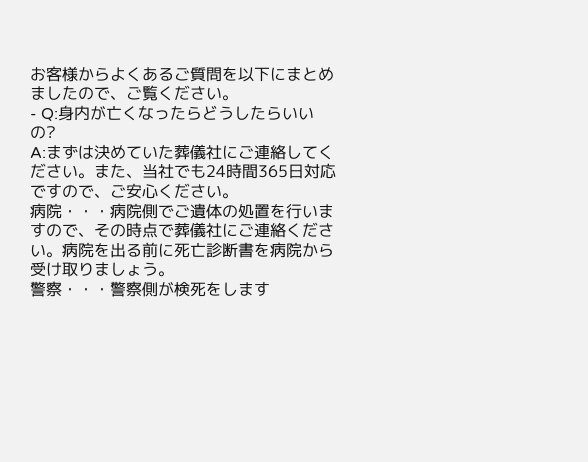お客様からよくあるご質問を以下にまとめましたので、ご覧ください。
- Q:身内が亡くなったらどうしたらいいの?
A:まずは決めていた葬儀社にご連絡してください。また、当社でも24時間365日対応ですので、ご安心ください。
病院・・・病院側でご遺体の処置を行いますので、その時点で葬儀社にご連絡ください。病院を出る前に死亡診断書を病院から受け取りましょう。
警察・・・警察側が検死をします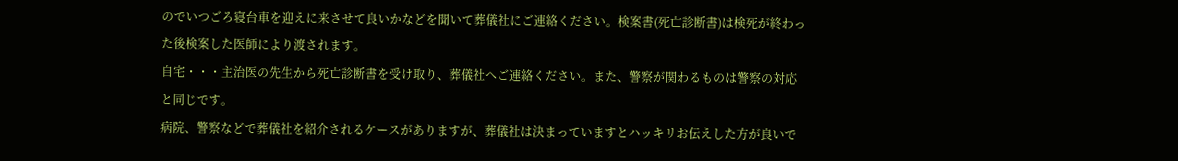のでいつごろ寝台車を迎えに来させて良いかなどを聞いて葬儀社にご連絡ください。検案書(死亡診断書)は検死が終わった後検案した医師により渡されます。
自宅・・・主治医の先生から死亡診断書を受け取り、葬儀社へご連絡ください。また、警察が関わるものは警察の対応と同じです。
病院、警察などで葬儀社を紹介されるケースがありますが、葬儀社は決まっていますとハッキリお伝えした方が良いで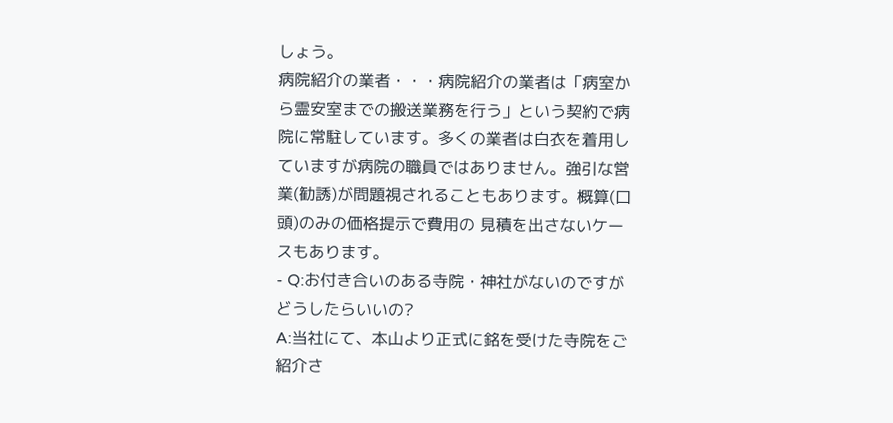しょう。
病院紹介の業者・・・病院紹介の業者は「病室から霊安室までの搬送業務を行う」という契約で病院に常駐しています。多くの業者は白衣を着用していますが病院の職員ではありません。強引な営業(勧誘)が問題視されることもあります。概算(口頭)のみの価格提示で費用の 見積を出さないケースもあります。
- Q:お付き合いのある寺院・神社がないのですがどうしたらいいの?
A:当社にて、本山より正式に銘を受けた寺院をご紹介さ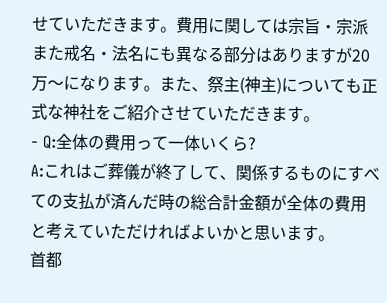せていただきます。費用に関しては宗旨・宗派また戒名・法名にも異なる部分はありますが20万〜になります。また、祭主(神主)についても正式な神社をご紹介させていただきます。
- Q:全体の費用って一体いくら?
A:これはご葬儀が終了して、関係するものにすべての支払が済んだ時の総合計金額が全体の費用と考えていただければよいかと思います。
首都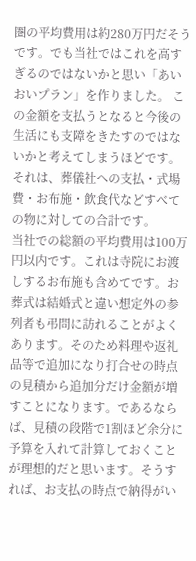圏の平均費用は約280万円だそうです。でも当社ではこれを高すぎるのではないかと思い「あいおいプラン」を作りました。 この金額を支払うとなると今後の生活にも支障をきたすのではないかと考えてしまうほどです。
それは、葬儀社への支払・式場費・お布施・飲食代などすべての物に対しての合計です。
当社での総額の平均費用は100万円以内です。これは寺院にお渡しするお布施も含めてです。お葬式は結婚式と違い想定外の参列者も弔問に訪れることがよくあります。そのため料理や返礼品等で追加になり打合せの時点の見積から追加分だけ金額が増すことになります。であるならば、見積の段階で1割ほど余分に予算を入れて計算しておくことが理想的だと思います。そうすれば、お支払の時点で納得がい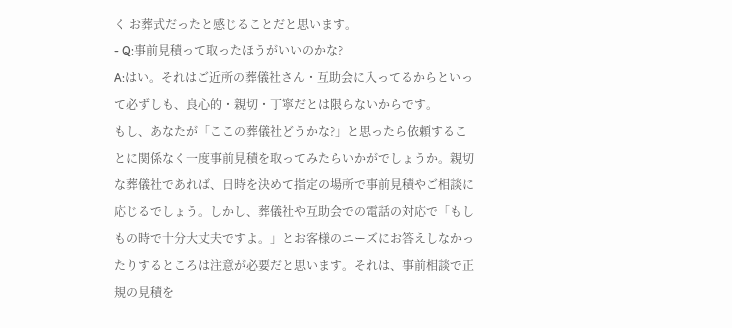く お葬式だったと感じることだと思います。
- Q:事前見積って取ったほうがいいのかな?
A:はい。それはご近所の葬儀社さん・互助会に入ってるからといって必ずしも、良心的・親切・丁寧だとは限らないからです。
もし、あなたが「ここの葬儀社どうかな?」と思ったら依頼することに関係なく一度事前見積を取ってみたらいかがでしょうか。親切な葬儀社であれば、日時を決めて指定の場所で事前見積やご相談に応じるでしょう。しかし、葬儀社や互助会での電話の対応で「もしもの時で十分大丈夫ですよ。」とお客様のニーズにお答えしなかったりするところは注意が必要だと思います。それは、事前相談で正規の見積を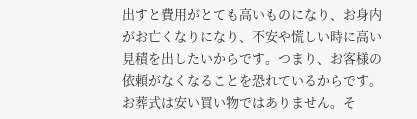出すと費用がとても高いものになり、お身内がお亡くなりになり、不安や慌しい時に高い見積を出したいからです。つまり、お客様の依頼がなくなることを恐れているからです。
お葬式は安い買い物ではありません。そ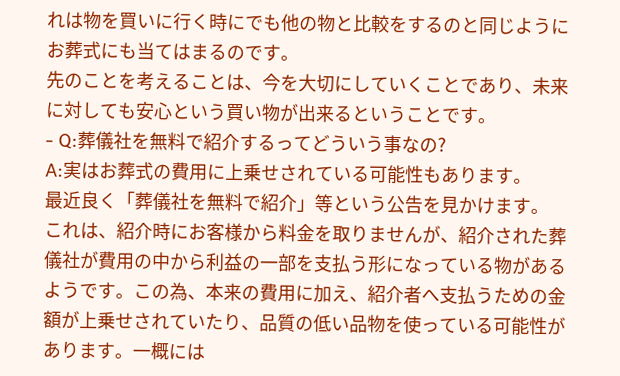れは物を買いに行く時にでも他の物と比較をするのと同じようにお葬式にも当てはまるのです。
先のことを考えることは、今を大切にしていくことであり、未来に対しても安心という買い物が出来るということです。
- Q:葬儀社を無料で紹介するってどういう事なの?
A:実はお葬式の費用に上乗せされている可能性もあります。
最近良く「葬儀社を無料で紹介」等という公告を見かけます。
これは、紹介時にお客様から料金を取りませんが、紹介された葬儀社が費用の中から利益の一部を支払う形になっている物があるようです。この為、本来の費用に加え、紹介者へ支払うための金額が上乗せされていたり、品質の低い品物を使っている可能性があります。一概には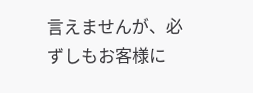言えませんが、必ずしもお客様に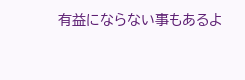有益にならない事もあるよ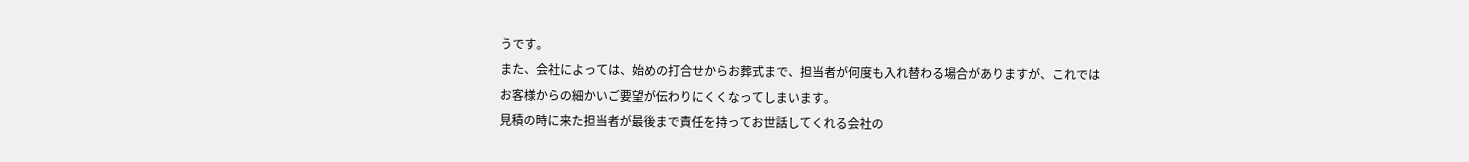うです。
また、会社によっては、始めの打合せからお葬式まで、担当者が何度も入れ替わる場合がありますが、これではお客様からの細かいご要望が伝わりにくくなってしまいます。
見積の時に来た担当者が最後まで責任を持ってお世話してくれる会社の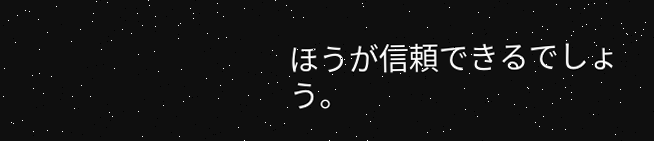ほうが信頼できるでしょう。